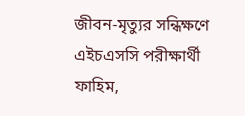জীবন-মৃত্যুর সন্ধিক্ষণে এইচএসসি পরীক্ষার্থী ফাহিম,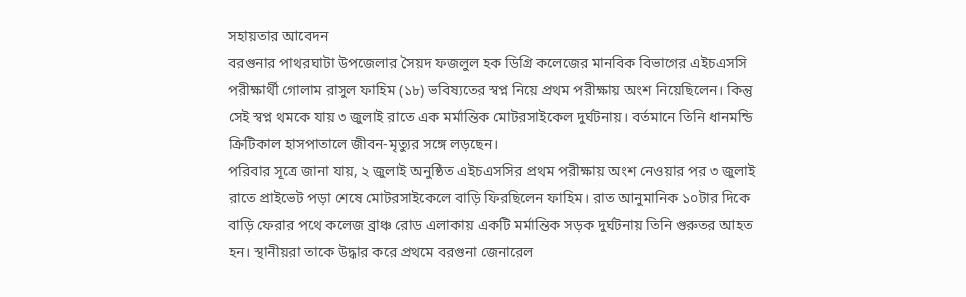সহায়তার আবেদন
বরগুনার পাথরঘাটা উপজেলার সৈয়দ ফজলুল হক ডিগ্রি কলেজের মানবিক বিভাগের এইচএসসি পরীক্ষার্থী গোলাম রাসুল ফাহিম (১৮) ভবিষ্যতের স্বপ্ন নিয়ে প্রথম পরীক্ষায় অংশ নিয়েছিলেন। কিন্তু সেই স্বপ্ন থমকে যায় ৩ জুলাই রাতে এক মর্মান্তিক মোটরসাইকেল দুর্ঘটনায়। বর্তমানে তিনি ধানমন্ডি ক্রিটিকাল হাসপাতালে জীবন-মৃত্যুর সঙ্গে লড়ছেন।
পরিবার সূত্রে জানা যায়, ২ জুলাই অনুষ্ঠিত এইচএসসির প্রথম পরীক্ষায় অংশ নেওয়ার পর ৩ জুলাই রাতে প্রাইভেট পড়া শেষে মোটরসাইকেলে বাড়ি ফিরছিলেন ফাহিম। রাত আনুমানিক ১০টার দিকে বাড়ি ফেরার পথে কলেজ ব্রাঞ্চ রোড এলাকায় একটি মর্মান্তিক সড়ক দুর্ঘটনায় তিনি গুরুতর আহত হন। স্থানীয়রা তাকে উদ্ধার করে প্রথমে বরগুনা জেনারেল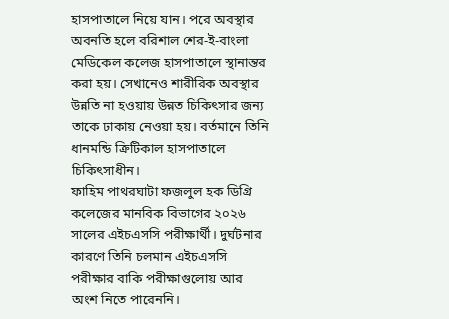হাসপাতালে নিয়ে যান। পরে অবস্থার অবনতি হলে বরিশাল শের-ই-বাংলা মেডিকেল কলেজ হাসপাতালে স্থানান্তর করা হয়। সেখানেও শারীরিক অবস্থার উন্নতি না হওয়ায় উন্নত চিকিৎসার জন্য তাকে ঢাকায় নেওয়া হয়। বর্তমানে তিনি ধানমন্ডি ক্রিটিকাল হাসপাতালে চিকিৎসাধীন।
ফাহিম পাথরঘাটা ফজলুল হক ডিগ্রি কলেজের মানবিক বিভাগের ২০২৬ সালের এইচএসসি পরীক্ষার্থী। দুর্ঘটনার কারণে তিনি চলমান এইচএসসি পরীক্ষার বাকি পরীক্ষাগুলোয় আর অংশ নিতে পারেননি।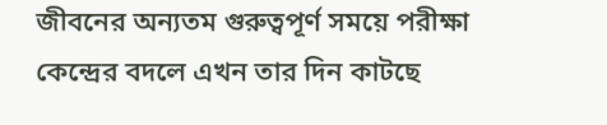জীবনের অন্যতম গুরুত্বপূর্ণ সময়ে পরীক্ষা কেন্দ্রের বদলে এখন তার দিন কাটছে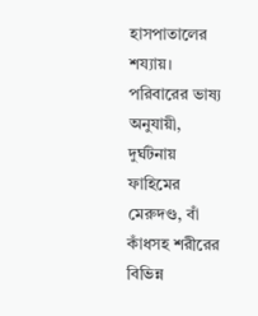হাসপাতালের শয্যায়।
পরিবারের ভাষ্য অনুযায়ী, দুর্ঘটনায় ফাহিমের মেরুদণ্ড, বাঁ কাঁধসহ শরীরের বিভিন্ন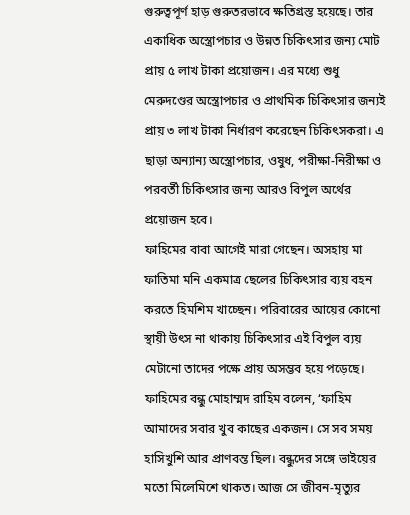গুরুত্বপূর্ণ হাড় গুরুতরভাবে ক্ষতিগ্রস্ত হয়েছে। তার একাধিক অস্ত্রোপচার ও উন্নত চিকিৎসার জন্য মোট প্রায় ৫ লাখ টাকা প্রয়োজন। এর মধ্যে শুধু মেরুদণ্ডের অস্ত্রোপচার ও প্রাথমিক চিকিৎসার জন্যই প্রায় ৩ লাখ টাকা নির্ধারণ করেছেন চিকিৎসকরা। এ ছাড়া অন্যান্য অস্ত্রোপচার, ওষুধ, পরীক্ষা-নিরীক্ষা ও পরবর্তী চিকিৎসার জন্য আরও বিপুল অর্থের প্রয়োজন হবে।
ফাহিমের বাবা আগেই মারা গেছেন। অসহায় মা ফাতিমা মনি একমাত্র ছেলের চিকিৎসার ব্যয় বহন করতে হিমশিম খাচ্ছেন। পরিবারের আয়ের কোনো স্থায়ী উৎস না থাকায় চিকিৎসার এই বিপুল ব্যয় মেটানো তাদের পক্ষে প্রায় অসম্ভব হয়ে পড়েছে।
ফাহিমের বন্ধু মোহাম্মদ রাহিম বলেন, ‘ফাহিম আমাদের সবার খুব কাছের একজন। সে সব সময় হাসিখুশি আর প্রাণবন্ত ছিল। বন্ধুদের সঙ্গে ভাইয়ের মতো মিলেমিশে থাকত। আজ সে জীবন-মৃত্যুর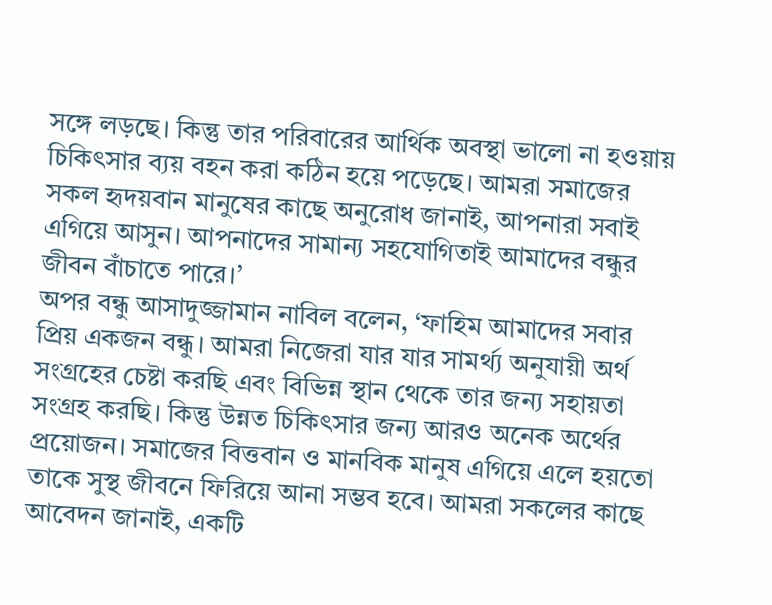সঙ্গে লড়ছে। কিন্তু তার পরিবারের আর্থিক অবস্থা ভালো না হওয়ায় চিকিৎসার ব্যয় বহন করা কঠিন হয়ে পড়েছে। আমরা সমাজের সকল হৃদয়বান মানুষের কাছে অনুরোধ জানাই, আপনারা সবাই এগিয়ে আসুন। আপনাদের সামান্য সহযোগিতাই আমাদের বন্ধুর জীবন বাঁচাতে পারে।’
অপর বন্ধু আসাদুজ্জামান নাবিল বলেন, ‘ফাহিম আমাদের সবার প্রিয় একজন বন্ধু। আমরা নিজেরা যার যার সামর্থ্য অনুযায়ী অর্থ সংগ্রহের চেষ্টা করছি এবং বিভিন্ন স্থান থেকে তার জন্য সহায়তা সংগ্রহ করছি। কিন্তু উন্নত চিকিৎসার জন্য আরও অনেক অর্থের প্রয়োজন। সমাজের বিত্তবান ও মানবিক মানুষ এগিয়ে এলে হয়তো তাকে সুস্থ জীবনে ফিরিয়ে আনা সম্ভব হবে। আমরা সকলের কাছে আবেদন জানাই, একটি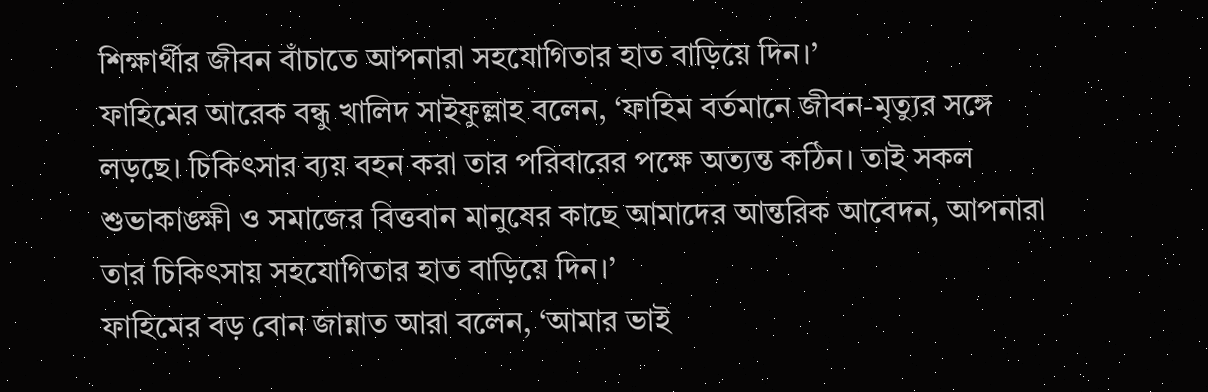শিক্ষার্থীর জীবন বাঁচাতে আপনারা সহযোগিতার হাত বাড়িয়ে দিন।’
ফাহিমের আরেক বন্ধু খালিদ সাইফুল্লাহ বলেন, ‘ফাহিম বর্তমানে জীবন-মৃত্যুর সঙ্গে লড়ছে। চিকিৎসার ব্যয় বহন করা তার পরিবারের পক্ষে অত্যন্ত কঠিন। তাই সকল শুভাকাঙ্ক্ষী ও সমাজের বিত্তবান মানুষের কাছে আমাদের আন্তরিক আবেদন, আপনারা তার চিকিৎসায় সহযোগিতার হাত বাড়িয়ে দিন।’
ফাহিমের বড় বোন জান্নাত আরা বলেন, ‘আমার ভাই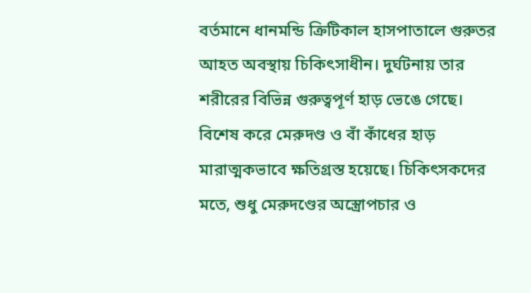বর্তমানে ধানমন্ডি ক্রিটিকাল হাসপাতালে গুরুতর আহত অবস্থায় চিকিৎসাধীন। দুর্ঘটনায় তার শরীরের বিভিন্ন গুরুত্বপূর্ণ হাড় ভেঙে গেছে। বিশেষ করে মেরুদণ্ড ও বাঁ কাঁধের হাড় মারাত্মকভাবে ক্ষতিগ্রস্ত হয়েছে। চিকিৎসকদের মতে, শুধু মেরুদণ্ডের অস্ত্রোপচার ও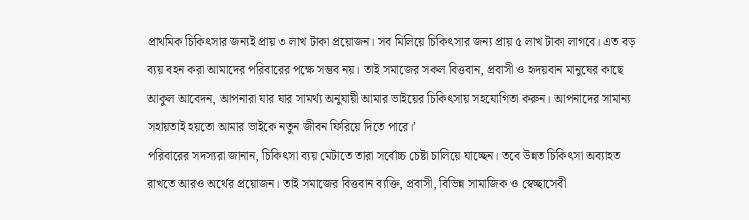প্রাথমিক চিকিৎসার জন্যই প্রায় ৩ লাখ টাকা প্রয়োজন। সব মিলিয়ে চিকিৎসার জন্য প্রায় ৫ লাখ টাকা লাগবে। এত বড় ব্যয় বহন করা আমাদের পরিবারের পক্ষে সম্ভব নয়। তাই সমাজের সকল বিত্তবান, প্রবাসী ও হৃদয়বান মানুষের কাছে আকুল আবেদন, আপনারা যার যার সামর্থ্য অনুযায়ী আমার ভাইয়ের চিকিৎসায় সহযোগিতা করুন। আপনাদের সামান্য সহায়তাই হয়তো আমার ভাইকে নতুন জীবন ফিরিয়ে দিতে পারে।’
পরিবারের সদস্যরা জানান, চিকিৎসা ব্যয় মেটাতে তারা সর্বোচ্চ চেষ্টা চালিয়ে যাচ্ছেন। তবে উন্নত চিকিৎসা অব্যাহত রাখতে আরও অর্থের প্রয়োজন। তাই সমাজের বিত্তবান ব্যক্তি, প্রবাসী, বিভিন্ন সামাজিক ও স্বেচ্ছাসেবী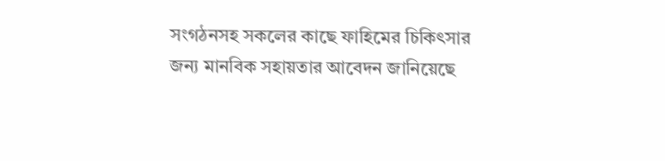সংগঠনসহ সকলের কাছে ফাহিমের চিকিৎসার জন্য মানবিক সহায়তার আবেদন জানিয়েছে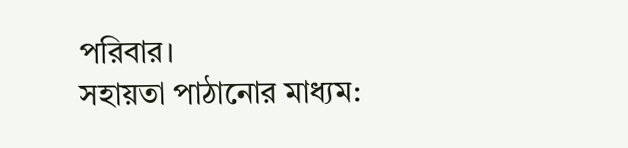পরিবার।
সহায়তা পাঠানোর মাধ্যম: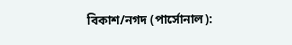বিকাশ/নগদ (পার্সোনাল):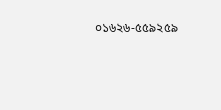০১৬২৬-৫৫৯২৫৯